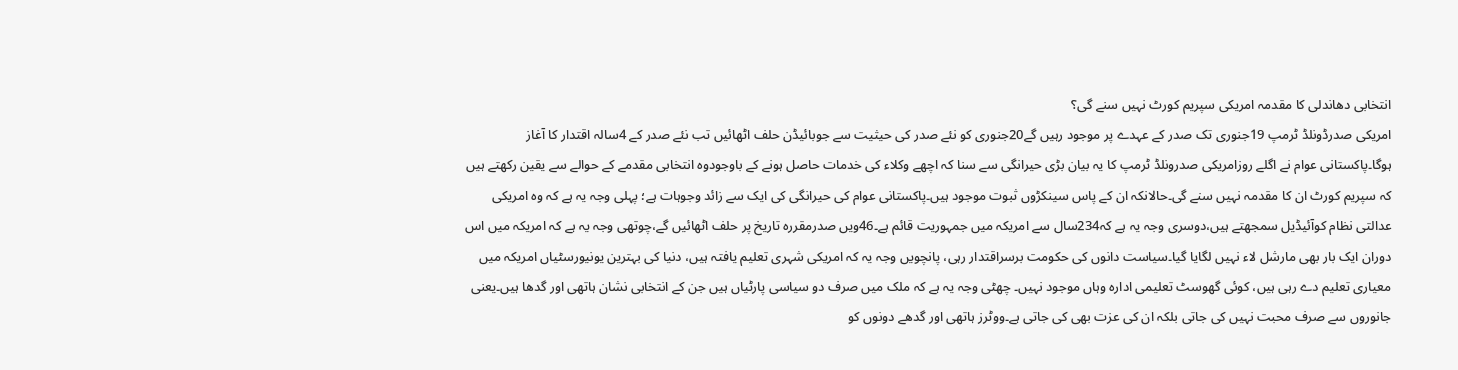انتخابی دھاندلی کا مقدمہ امریکی سپریم کورٹ نہیں سنے گی؟
امریکی صدرڈونلڈ ٹرمپ 19جنوری تک صدر کے عہدے پر موجود رہیں گے20جنوری کو نئے صدر کی حیثیت سے جوبائیڈن حلف اٹھائیں تب نئے صدر کے 4سالہ اقتدار کا آغاز ہوگا۔پاکستانی عوام نے اگلے روزامریکی صدرونلڈ ٹرمپ کا یہ بیان بڑی حیرانگی سے سنا کہ اچھے وکلاء کی خدمات حاصل ہونے کے باوجودوہ انتخابی مقدمے کے حوالے سے یقین رکھتے ہیں کہ سپریم کورٹ ان کا مقدمہ نہیں سنے گی۔حالانکہ ان کے پاس سینکڑوں ثبوت موجود ہیں۔پاکستانی عوام کی حیرانگی کی ایک سے زائد وجوہات ہے؛ پہلی وجہ یہ ہے کہ وہ امریکی عدالتی نظام کوآئیڈیل سمجھتے ہیں،دوسری وجہ یہ ہے کہ234سال سے امریکہ میں جمہوریت قائم ہے۔46ویں صدرمقررہ تاریخ پر حلف اٹھائیں گے،چوتھی وجہ یہ ہے کہ امریکہ میں اس دوران ایک بار بھی مارشل لاء نہیں لگایا گیا۔سیاست دانوں کی حکومت برسراقتدار رہی، پانچویں وجہ یہ کہ امریکی شہری تعلیم یافتہ ہیں، دنیا کی بہترین یونیورسٹیاں امریکہ میں معیاری تعلیم دے رہی ہیں، کوئی گھوسٹ تعلیمی ادارہ وہاں موجود نہیں۔ چھٹی وجہ یہ ہے کہ ملک میں صرف دو سیاسی پارٹیاں ہیں جن کے انتخابی نشان ہاتھی اور گدھا ہیں۔یعنی جانوروں سے صرف محبت نہیں کی جاتی بلکہ ان کی عزت بھی کی جاتی ہے۔ووٹرز ہاتھی اور گدھے دونوں کو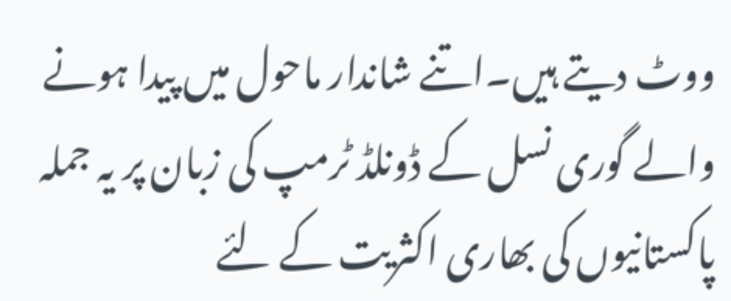ووٹ دیتے ہیں۔اتنے شاندار ماحول میں پیدا ہونے والے گوری نسل کے ڈونلڈ ٹرمپ کی زبان پر یہ جملہ پاکستانیوں کی بھاری اکثریت کے لئے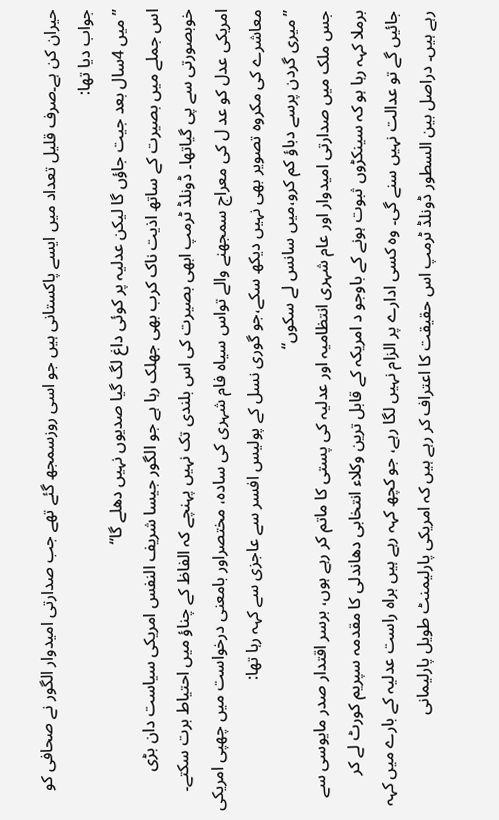حیران کن ہے۔صرف قلیل تعداد میں ایسے پاکستانی ہیں جو اسی روزسمجھ گئے تھے جب صدارتی امیدوار الگور نے صحافی کو جواب دیا تھا:
”میں 4سال بعد جیت جاؤں گا لیکن عدلیہ پر کوئی داغ لگ گیا صدیوں نہیں دھلے گا“
اس جملے میں بصیرت کے ساتھ اذیت ناک کرب بھی جھلک رہا ہے جو الگور جیسا شریف النفس امریکی سیاست دان بڑی خوبصورتی سے پی گیاتھا۔ ڈونلڈ ٹرمپ ابھی بصیرت کی اس بلندی تک نہیں پہنچے کہ الفاظ کے چناؤ میں احتیاط برت سکتے۔ امریکی عدل کو عد ل کی معراج سمجھنے والے تواس سیاہ فام شہری کی سادہ، مختصراور بامعنی درخواست میں چھپی امریکی معاشرے کی مکروہ تصویر بھی نہیں دیکھ سکے،جو گوری نسل کے پولیس افسر سے عاجزی سے کہہ رہا تھا:
”میری گردن پرسے دباؤ کم کرو،میں سانس لے سکوں“
جس ملک میں صدارتی امیدوار اور عام شہری انتظامیہ اور عدلیہ کی پستی کا ماتم کر رہے ہوں، برسر اقتدار صدر مایوسی سے برملا کہہ رہا ہو کہ سینکڑوں ثبوت ہونے کے باوجو د امریکہ کے قابل ترین وکلاء انتخابی دھاندلی کا مقدمہ سپریم کورٹ لے کر جائیں گے تو عدالت نہیں سنے گی۔ وہ کسی ادارے پر الزام نہیں لگا رہے، جو کچھ کہہ رہے ہیں براہ راست عدلیہ کے بارے میں کہہ رہے ہیں۔ دراصل بین السطور ڈونلڈ ٹرمپ اس حقیقت کا اعتراف کر رہے ہیں کہ امریکی پارلیمنٹ طویل پارلیمانی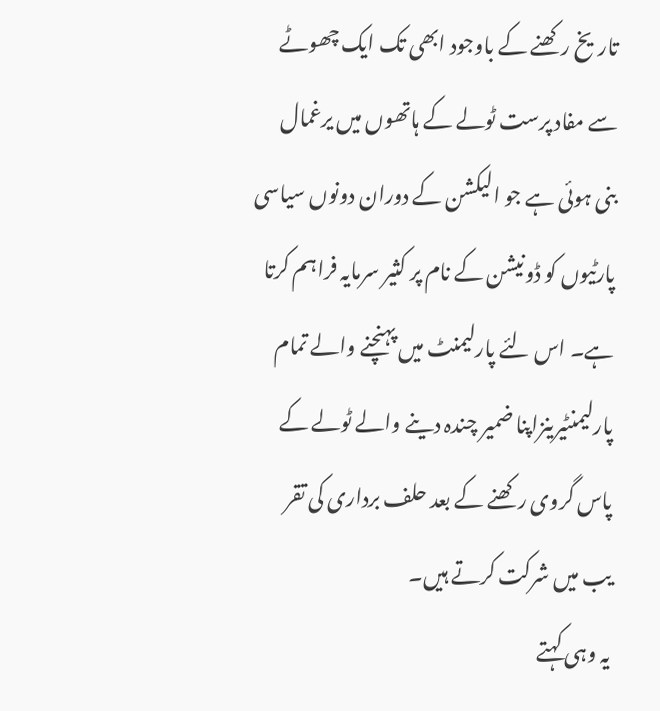تاریخ رکھنے کے باوجود ابھی تک ایک چھوٹے سے مفاد پرست ٹولے کے ہاتھوں میں یرغمال بنی ہوئی ہے جو الیکشن کے دوران دونوں سیاسی پارٹیوں کو ڈونیشن کے نام پر کثیر سرمایہ فراہم کرتا ہے۔ اس لئے پارلیمنٹ میں پہنچنے والے تمام پارلیمنٹیرینزاپنا ضمیر چندہ دینے والے ٹولے کے پاس گروی رکھنے کے بعد حلف برداری کی تقر یب میں شرکت کرتے ہیں۔
یہ وہی کہتے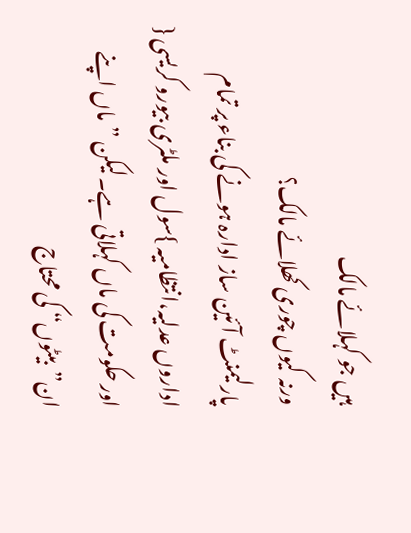ہیں جو کہلائے مالک
ورنہ کیوں چوری کھلائے مالک؟
پارلیمنٹ آئین ساز ادارہ ہونے کی بناء پر تمام اداروں عدلیہ،انتظامیہ }سول اور ملٹری بیورو کریسی { اور حکومت کی ماں کہلاتی ہے۔لیکن ”ماں اپنے ان”بیٹوں“ کی محتاج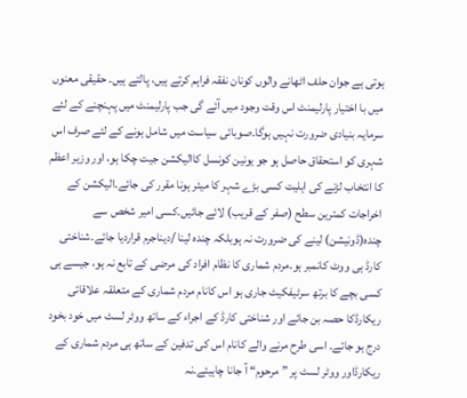ہوتی ہے جوان حلف اٹھانے والوں کونان نفقہ فراہم کرتے ہیں، پالتے ہیں۔ حقیقی معنوں میں با اختیار پارلیمنٹ اس وقت وجود میں آئے گی جب پارلیمنٹ میں پہنچنے کے لئے سرمایہ بنیادی ضرورت نہیں ہوگا۔صوبائی سیاست میں شامل ہونے کے لئے صرف اس شہری کو استحقاق حاصل ہو جو یونین کونسل کاالیکشن جیت چکا ہو، اور وزیر اعظم کا انتخاب لڑنے کی اہلیت کسی بڑے شہر کا میئر ہونا مقرر کی جائے۔الیکشن کے اخراجات کمترین سطح (صفر کے قریب) لائے جائیں۔کسی امیر شخص سے چندہ(ڈونیشن) لینے کی ضرورت نہ ہوبلکہ چندہ لینا /دیناجرم قراردیا جائے۔شناختی کارڈ ہی ووٹ کانمبر ہو۔مردم شماری کا نظام افراد کی مرضی کے تابع نہ ہو، جیسے ہی کسی بچے کا برتھ سرٹیفکیٹ جاری ہو اس کانام مردم شماری کے متعلقہ علاقائی ریکارڈکا حصہ بن جائے اور شناختی کارڈ کے اجراء کے ساتھ ووٹر لسٹ میں خود بخود درج ہو جائے۔ اسی طرح مرنے والے کانام اس کی تدفین کے ساتھ ہی مردم شماری کے ریکارڈاور ووٹر لسٹ پر ”مرحوم“ آ جانا چاہیئے۔نہ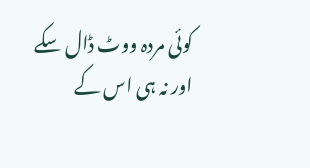کوئی مردہ ووٹ ڈال سکے اور نہ ہی اس کے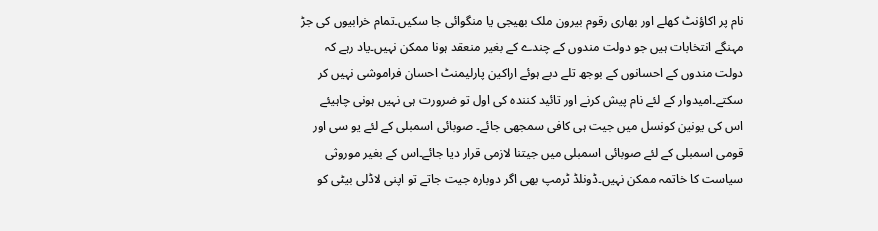نام پر اکاؤنٹ کھلے اور بھاری رقوم بیرون ملک بھیجی یا منگوائی جا سکیں۔تمام خرابیوں کی جڑ مہنگے انتخابات ہیں جو دولت مندوں کے چندے کے بغیر منعقد ہونا ممکن نہیں۔یاد رہے کہ دولت مندوں کے احسانوں کے بوجھ تلے دبے ہوئے اراکین پارلیمنٹ احسان فراموشی نہیں کر سکتے۔امیدوار کے لئے نام پیش کرنے اور تائید کنندہ کی اول تو ضرورت ہی نہیں ہونی چاہیئے اس کی یونین کونسل میں جیت ہی کافی سمجھی جائے۔ صوبائی اسمبلی کے لئے یو سی اور قومی اسمبلی کے لئے صوبائی اسمبلی میں جیتنا لازمی قرار دیا جائے۔اس کے بغیر موروثی سیاست کا خاتمہ ممکن نہیں۔ڈونلڈ ٹرمپ بھی اگر دوبارہ جیت جاتے تو اپنی لاڈلی بیٹی کو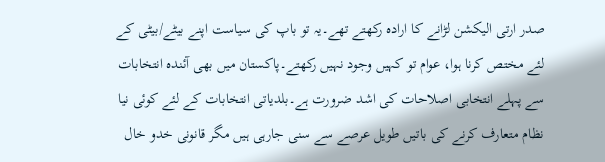صدر ارتی الیکشن لڑانے کا ارادہ رکھتے تھے۔یہ تو باپ کی سیاست اپنے بیٹے/بیٹی کے لئے مختص کرنا ہوا، عوام تو کہیں وجود نہیں رکھتے۔پاکستان میں بھی آئندہ انتخابات سے پہلے انتخابی اصلاحات کی اشد ضرورت ہے۔بلدیاتی انتخابات کے لئے کوئی نیا نظام متعارف کرنے کی باتیں طویل عرصے سے سنی جارہی ہیں مگر قانونی خدو خال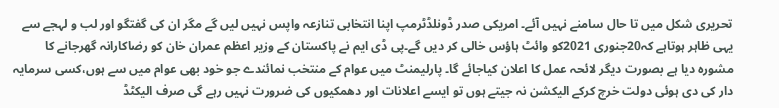تحریری شکل میں تا حال سامنے نہیں آئے۔ امریکی صدر ڈونلڈٹرمپ اپنا انتخابی تنازعہ واپس نہیں لیں گے مگر ان کی گفتگو اور لب و لہجے سے یہی ظاہر ہوتاہے کہ20جنوری 2021کو وائٹ ہاؤس خالی کر دیں گے۔پی ڈی ایم نے پاکستان کے وزیر اعظم عمران خان کو رضاکارانہ گھرجانے کا مشورہ دیا ہے بصورت دیگر لائحہ عمل کا اعلان کیاجائے گا۔ پارلیمنٹ میں عوام کے منتخب نمائندے جو خود بھی عوام میں سے ہوں،کسی سرمایہ دار کی دی ہوئی دولت خرچ کرکے الیکشن نہ جیتے ہوں تو ایسے اعلانات اور دھمکیوں کی ضرورت نہیں رہے گی صرف الیکٹڈ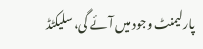پارلیمنٹ وجود میں آئے گی، سلیکٹڈ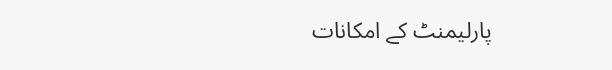پارلیمنٹ کے امکانات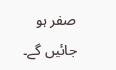صفر ہو جائیں گے۔